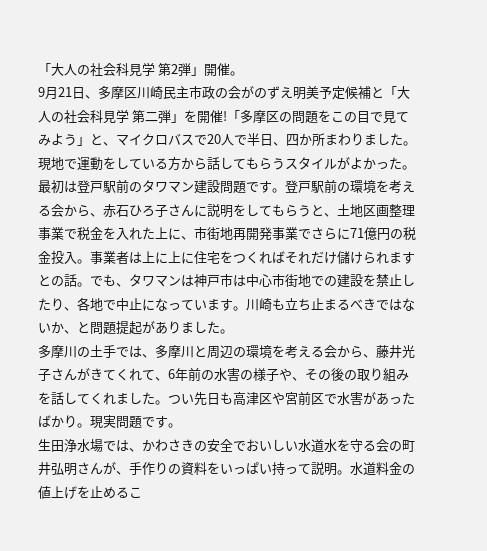「大人の社会科見学 第2弾」開催。
9月21日、多摩区川崎民主市政の会がのずえ明美予定候補と「大人の社会科見学 第二弾」を開催!「多摩区の問題をこの目で見てみよう」と、マイクロバスで20人で半日、四か所まわりました。現地で運動をしている方から話してもらうスタイルがよかった。
最初は登戸駅前のタワマン建設問題です。登戸駅前の環境を考える会から、赤石ひろ子さんに説明をしてもらうと、土地区画整理事業で税金を入れた上に、市街地再開発事業でさらに71億円の税金投入。事業者は上に上に住宅をつくればそれだけ儲けられますとの話。でも、タワマンは神戸市は中心市街地での建設を禁止したり、各地で中止になっています。川崎も立ち止まるべきではないか、と問題提起がありました。
多摩川の土手では、多摩川と周辺の環境を考える会から、藤井光子さんがきてくれて、6年前の水害の様子や、その後の取り組みを話してくれました。つい先日も高津区や宮前区で水害があったばかり。現実問題です。
生田浄水場では、かわさきの安全でおいしい水道水を守る会の町井弘明さんが、手作りの資料をいっぱい持って説明。水道料金の値上げを止めるこ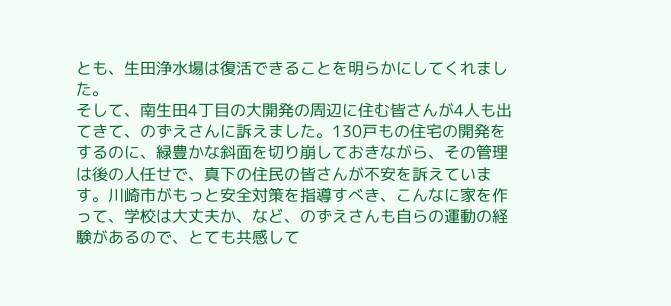とも、生田浄水場は復活できることを明らかにしてくれました。
そして、南生田4丁目の大開発の周辺に住む皆さんが4人も出てきて、のずえさんに訴えました。130戸もの住宅の開発をするのに、緑豊かな斜面を切り崩しておきながら、その管理は後の人任せで、真下の住民の皆さんが不安を訴えています。川崎市がもっと安全対策を指導すべき、こんなに家を作って、学校は大丈夫か、など、のずえさんも自らの運動の経験があるので、とても共感して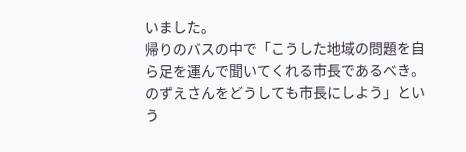いました。
帰りのバスの中で「こうした地域の問題を自ら足を運んで聞いてくれる市長であるべき。のずえさんをどうしても市長にしよう」という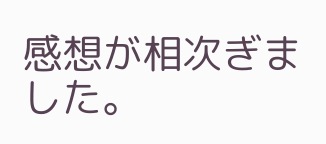感想が相次ぎました。